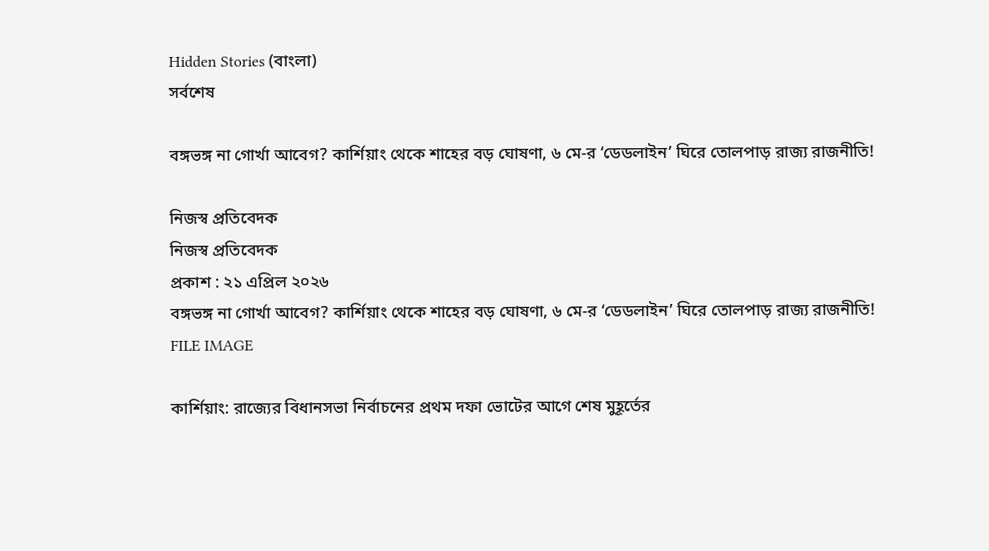Hidden Stories (বাংলা)
সর্বশেষ

বঙ্গভঙ্গ না গোর্খা আবেগ? কার্শিয়াং থেকে শাহের বড় ঘোষণা, ৬ মে-র ‘ডেডলাইন’ ঘিরে তোলপাড় রাজ্য রাজনীতি!

নিজস্ব প্রতিবেদক
নিজস্ব প্রতিবেদক
প্রকাশ : ২১ এপ্রিল ২০২৬
বঙ্গভঙ্গ না গোর্খা আবেগ? কার্শিয়াং থেকে শাহের বড় ঘোষণা, ৬ মে-র ‘ডেডলাইন’ ঘিরে তোলপাড় রাজ্য রাজনীতি!
FILE IMAGE

কার্শিয়াং: রাজ্যের বিধানসভা নির্বাচনের প্রথম দফা ভোটের আগে শেষ মুহূর্তের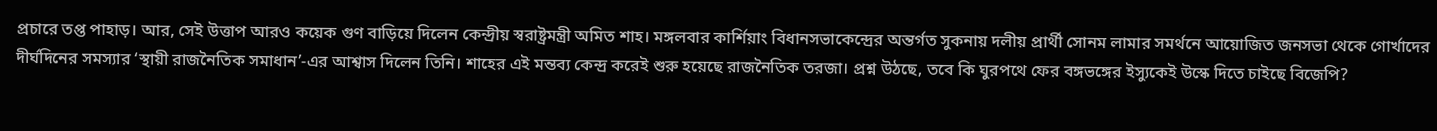প্রচারে তপ্ত পাহাড়। আর, সেই উত্তাপ আরও কয়েক গুণ বাড়িয়ে দিলেন কেন্দ্রীয় স্বরাষ্ট্রমন্ত্রী অমিত শাহ। মঙ্গলবার কার্শিয়াং বিধানসভাকেন্দ্রের অন্তর্গত সুকনায় দলীয় প্রার্থী সোনম লামার সমর্থনে আয়োজিত জনসভা থেকে গোর্খাদের দীর্ঘদিনের সমস্যার ‘স্থায়ী রাজনৈতিক সমাধান’-এর আশ্বাস দিলেন তিনি। শাহের এই মন্তব্য কেন্দ্র করেই শুরু হয়েছে রাজনৈতিক তরজা। প্রশ্ন উঠছে, তবে কি ঘুরপথে ফের বঙ্গভঙ্গের ইস্যুকেই উস্কে দিতে চাইছে বিজেপি?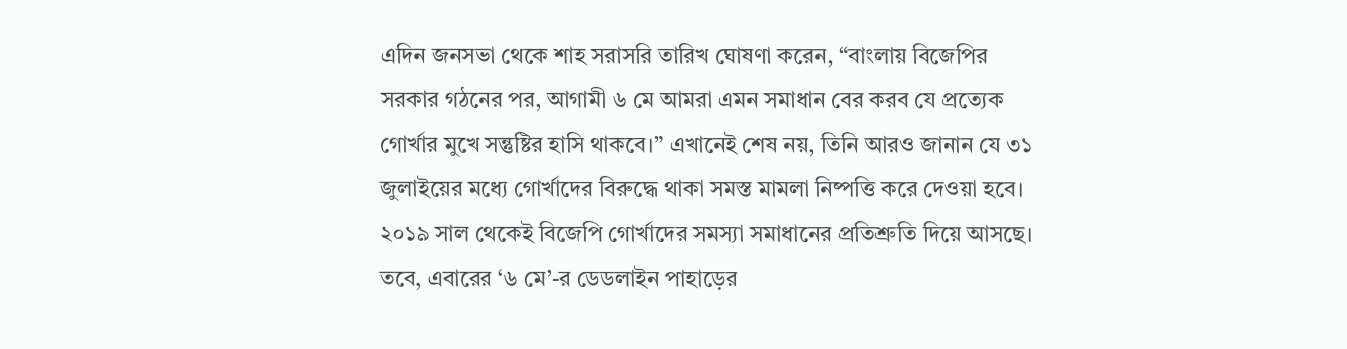এদিন জনসভা থেকে শাহ সরাসরি তারিখ ঘোষণা করেন, “বাংলায় বিজেপির সরকার গঠনের পর, আগামী ৬ মে আমরা এমন সমাধান বের করব যে প্রত্যেক গোর্খার মুখে সন্তুষ্টির হাসি থাকবে।” এখানেই শেষ নয়, তিনি আরও জানান যে ৩১ জুলাইয়ের মধ্যে গোর্খাদের বিরুদ্ধে থাকা সমস্ত মামলা নিষ্পত্তি করে দেওয়া হবে। ২০১৯ সাল থেকেই বিজেপি গোর্খাদের সমস্যা সমাধানের প্রতিশ্রুতি দিয়ে আসছে। তবে, এবারের ‘৬ মে’-র ডেডলাইন পাহাড়ের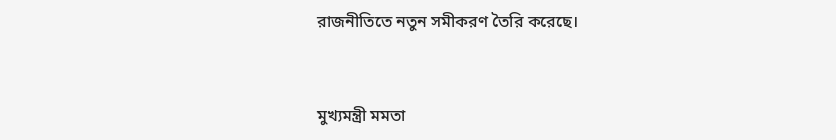রাজনীতিতে নতুন সমীকরণ তৈরি করেছে।


মুখ্যমন্ত্রী মমতা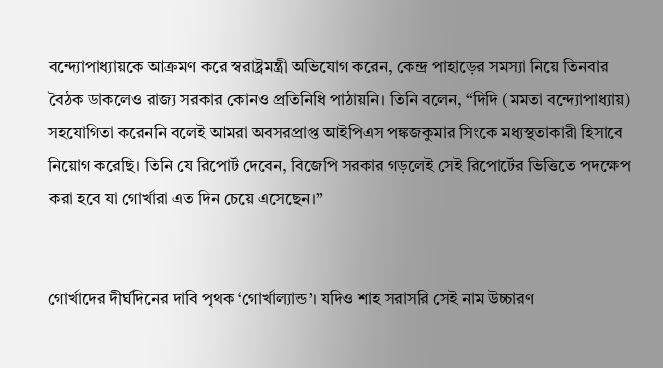বন্দ্যোপাধ্যায়কে আক্রমণ করে স্বরাষ্ট্রমন্ত্রী অভিযোগ করেন, কেন্দ্র পাহাড়ের সমস্যা নিয়ে তিনবার বৈঠক ডাকলেও রাজ্য সরকার কোনও প্রতিনিধি পাঠায়নি। তিনি বলেন, “দিদি (মমতা বন্দ্যোপাধ্যায়) সহযোগিতা করেননি বলেই আমরা অবসরপ্রাপ্ত আইপিএস পঙ্কজকুমার সিংকে মধ্যস্থতাকারী হিসাবে নিয়োগ করেছি। তিনি যে রিপোর্ট দেবেন, বিজেপি সরকার গড়লেই সেই রিপোর্টের ভিত্তিতে পদক্ষেপ করা হবে যা গোর্খারা এত দিন চেয়ে এসেছেন।”


গোর্খাদের দীর্ঘদিনের দাবি পৃথক ‘গোর্খাল্যান্ড’। যদিও শাহ সরাসরি সেই নাম উচ্চারণ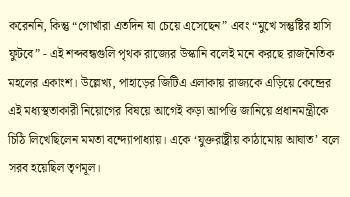করেননি, কিন্তু “গোর্খারা এতদিন যা চেয়ে এসেছেন” এবং “মুখে সন্তুষ্টির হাসি ফুটবে” - এই শব্দবন্ধগুলি পৃথক রাজ্যের উস্কানি বলেই মনে করছে রাজনৈতিক মহলের একাংশ। উল্লেখ্য, পাহাড়ের জিটিএ এলাকায় রাজ্যকে এড়িয়ে কেন্দ্রের এই মধ্যস্থতাকারী নিয়োগের বিষয়ে আগেই কড়া আপত্তি জানিয়ে প্রধানমন্ত্রীকে চিঠি লিখেছিলেন মমতা বন্দ্যোপাধ্যায়। একে ‘যুক্তরাষ্ট্রীয় কাঠামোয় আঘাত’ বলে সরব হয়েছিল তৃণমূল।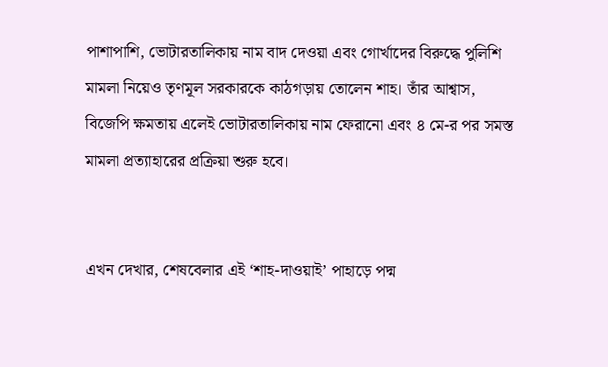পাশাপাশি, ভোটারতালিকায় নাম বাদ দেওয়া এবং গোর্খাদের বিরুদ্ধে পুলিশি মামলা নিয়েও তৃণমূল সরকারকে কাঠগড়ায় তোলেন শাহ। তাঁর আশ্বাস, বিজেপি ক্ষমতায় এলেই ভোটারতালিকায় নাম ফেরানো এবং ৪ মে-র পর সমস্ত মামলা প্রত্যাহারের প্রক্রিয়া শুরু হবে।


এখন দেখার, শেষবেলার এই ‘শাহ-দাওয়াই’ পাহাড়ে পদ্ম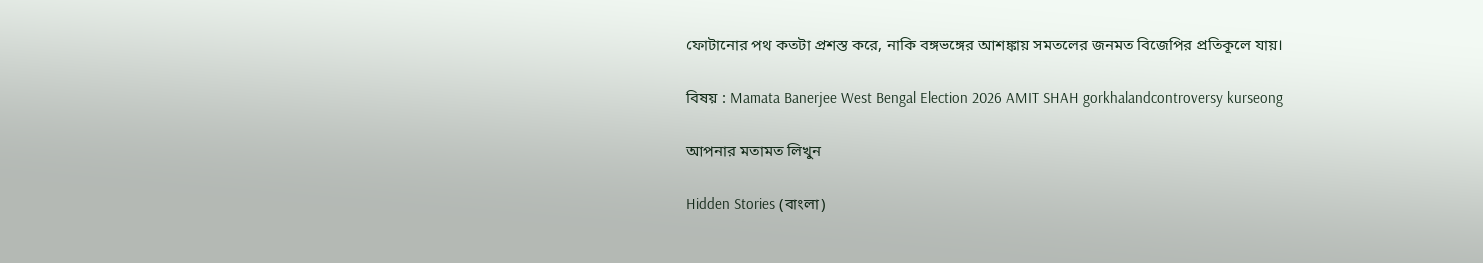ফোটানোর পথ কতটা প্রশস্ত করে, নাকি বঙ্গভঙ্গের আশঙ্কায় সমতলের জনমত বিজেপির প্রতিকূলে যায়।

বিষয় : Mamata Banerjee West Bengal Election 2026 AMIT SHAH gorkhalandcontroversy kurseong

আপনার মতামত লিখুন

Hidden Stories (বাংলা)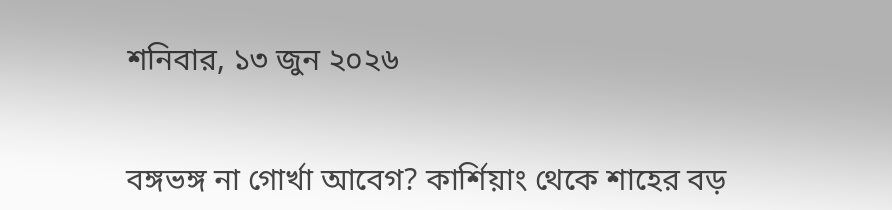শনিবার, ১৩ জুন ২০২৬


বঙ্গভঙ্গ না গোর্খা আবেগ? কার্শিয়াং থেকে শাহের বড়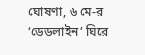ঘোষণা, ৬ মে-র ‘ডেডলাইন’ ঘিরে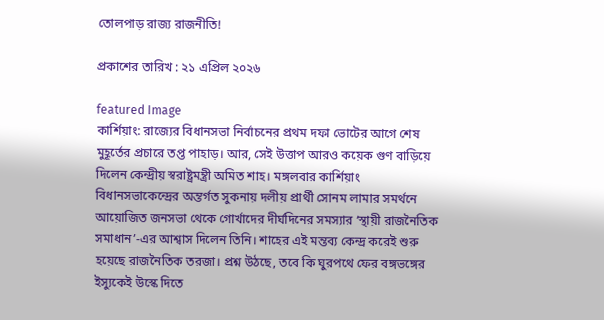তোলপাড় রাজ্য রাজনীতি!

প্রকাশের তারিখ : ২১ এপ্রিল ২০২৬

featured Image
কার্শিয়াং: রাজ্যের বিধানসভা নির্বাচনের প্রথম দফা ভোটের আগে শেষ মুহূর্তের প্রচারে তপ্ত পাহাড়। আর, সেই উত্তাপ আরও কয়েক গুণ বাড়িয়ে দিলেন কেন্দ্রীয় স্বরাষ্ট্রমন্ত্রী অমিত শাহ। মঙ্গলবার কার্শিয়াং বিধানসভাকেন্দ্রের অন্তর্গত সুকনায় দলীয় প্রার্থী সোনম লামার সমর্থনে আয়োজিত জনসভা থেকে গোর্খাদের দীর্ঘদিনের সমস্যার ‘স্থায়ী রাজনৈতিক সমাধান’-এর আশ্বাস দিলেন তিনি। শাহের এই মন্তব্য কেন্দ্র করেই শুরু হয়েছে রাজনৈতিক তরজা। প্রশ্ন উঠছে, তবে কি ঘুরপথে ফের বঙ্গভঙ্গের ইস্যুকেই উস্কে দিতে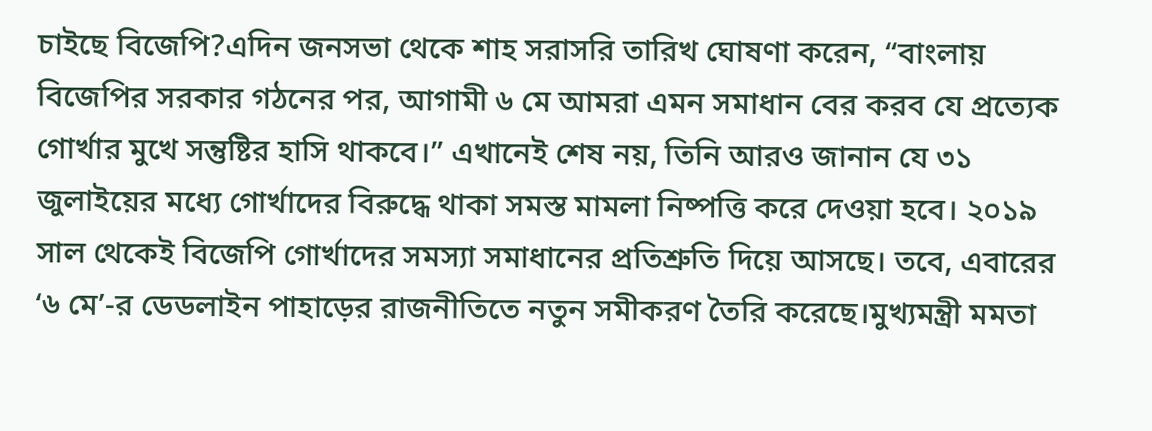চাইছে বিজেপি?এদিন জনসভা থেকে শাহ সরাসরি তারিখ ঘোষণা করেন, “বাংলায় বিজেপির সরকার গঠনের পর, আগামী ৬ মে আমরা এমন সমাধান বের করব যে প্রত্যেক গোর্খার মুখে সন্তুষ্টির হাসি থাকবে।” এখানেই শেষ নয়, তিনি আরও জানান যে ৩১ জুলাইয়ের মধ্যে গোর্খাদের বিরুদ্ধে থাকা সমস্ত মামলা নিষ্পত্তি করে দেওয়া হবে। ২০১৯ সাল থেকেই বিজেপি গোর্খাদের সমস্যা সমাধানের প্রতিশ্রুতি দিয়ে আসছে। তবে, এবারের ‘৬ মে’-র ডেডলাইন পাহাড়ের রাজনীতিতে নতুন সমীকরণ তৈরি করেছে।মুখ্যমন্ত্রী মমতা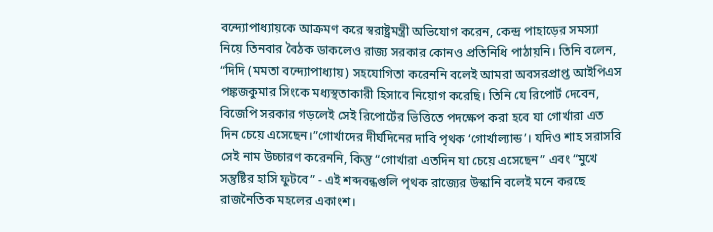বন্দ্যোপাধ্যায়কে আক্রমণ করে স্বরাষ্ট্রমন্ত্রী অভিযোগ করেন, কেন্দ্র পাহাড়ের সমস্যা নিয়ে তিনবার বৈঠক ডাকলেও রাজ্য সরকার কোনও প্রতিনিধি পাঠায়নি। তিনি বলেন, “দিদি (মমতা বন্দ্যোপাধ্যায়) সহযোগিতা করেননি বলেই আমরা অবসরপ্রাপ্ত আইপিএস পঙ্কজকুমার সিংকে মধ্যস্থতাকারী হিসাবে নিয়োগ করেছি। তিনি যে রিপোর্ট দেবেন, বিজেপি সরকার গড়লেই সেই রিপোর্টের ভিত্তিতে পদক্ষেপ করা হবে যা গোর্খারা এত দিন চেয়ে এসেছেন।”গোর্খাদের দীর্ঘদিনের দাবি পৃথক ‘গোর্খাল্যান্ড’। যদিও শাহ সরাসরি সেই নাম উচ্চারণ করেননি, কিন্তু “গোর্খারা এতদিন যা চেয়ে এসেছেন” এবং “মুখে সন্তুষ্টির হাসি ফুটবে” - এই শব্দবন্ধগুলি পৃথক রাজ্যের উস্কানি বলেই মনে করছে রাজনৈতিক মহলের একাংশ।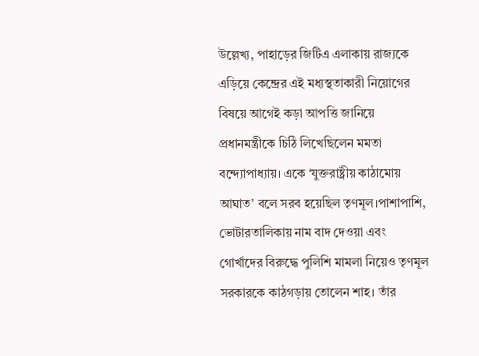উল্লেখ্য, পাহাড়ের জিটিএ এলাকায় রাজ্যকে এড়িয়ে কেন্দ্রের এই মধ্যস্থতাকারী নিয়োগের বিষয়ে আগেই কড়া আপত্তি জানিয়ে প্রধানমন্ত্রীকে চিঠি লিখেছিলেন মমতা বন্দ্যোপাধ্যায়। একে ‘যুক্তরাষ্ট্রীয় কাঠামোয় আঘাত’ বলে সরব হয়েছিল তৃণমূল।পাশাপাশি, ভোটারতালিকায় নাম বাদ দেওয়া এবং গোর্খাদের বিরুদ্ধে পুলিশি মামলা নিয়েও তৃণমূল সরকারকে কাঠগড়ায় তোলেন শাহ। তাঁর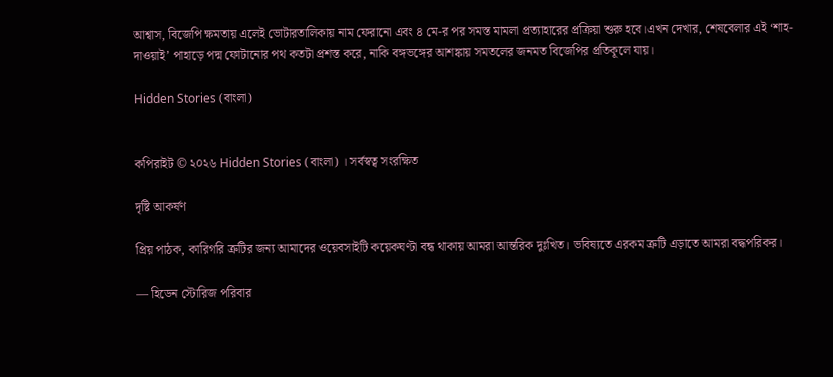আশ্বাস, বিজেপি ক্ষমতায় এলেই ভোটারতালিকায় নাম ফেরানো এবং ৪ মে-র পর সমস্ত মামলা প্রত্যাহারের প্রক্রিয়া শুরু হবে।এখন দেখার, শেষবেলার এই ‘শাহ-দাওয়াই’ পাহাড়ে পদ্ম ফোটানোর পথ কতটা প্রশস্ত করে, নাকি বঙ্গভঙ্গের আশঙ্কায় সমতলের জনমত বিজেপির প্রতিকূলে যায়।

Hidden Stories (বাংলা)


কপিরাইট © ২০২৬ Hidden Stories (বাংলা) । সর্বস্বত্ব সংরক্ষিত

দৃষ্টি আকর্ষণ

প্রিয় পাঠক, কারিগরি ত্রুটির জন্য আমাদের ওয়েবসাইটি কয়েকঘণ্টা বন্ধ থাকায় আমরা আন্তরিক দুঃখিত। ভবিষ্যতে এরকম ত্রুটি এড়াতে আমরা বদ্ধপরিকর।

— হিডেন স্টোরিজ পরিবার